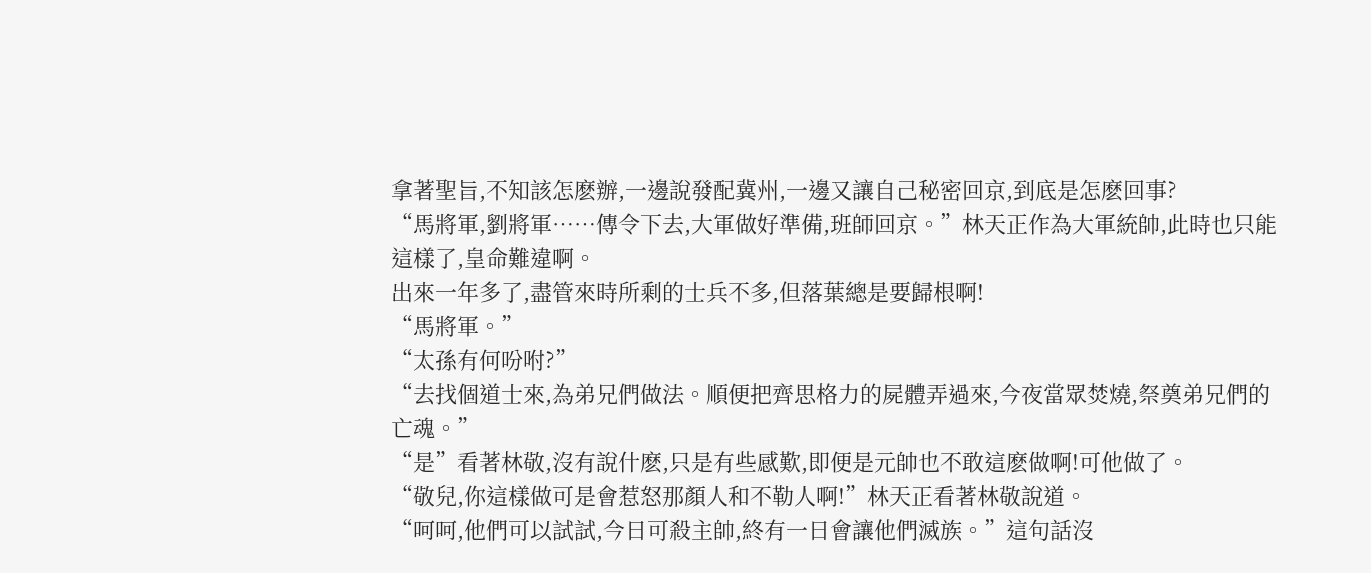拿著聖旨,不知該怎麽辦,一邊說發配冀州,一邊又讓自己秘密回京,到底是怎麽回事?
“馬將軍,劉將軍……傳令下去,大軍做好準備,班師回京。”林天正作為大軍統帥,此時也只能這樣了,皇命難違啊。
出來一年多了,盡管來時所剩的士兵不多,但落葉總是要歸根啊!
“馬將軍。”
“太孫有何吩咐?”
“去找個道士來,為弟兄們做法。順便把齊思格力的屍體弄過來,今夜當眾焚燒,祭奠弟兄們的亡魂。”
“是”看著林敬,沒有說什麽,只是有些感歎,即便是元帥也不敢這麽做啊!可他做了。
“敬兒,你這樣做可是會惹怒那顏人和不勒人啊!”林天正看著林敬說道。
“呵呵,他們可以試試,今日可殺主帥,終有一日會讓他們滅族。”這句話沒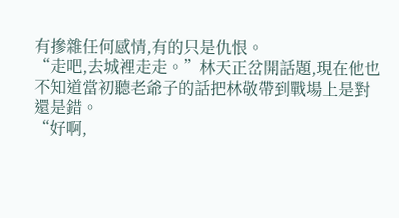有摻雜任何感情,有的只是仇恨。
“走吧,去城裡走走。”林天正岔開話題,現在他也不知道當初聽老爺子的話把林敬帶到戰場上是對還是錯。
“好啊,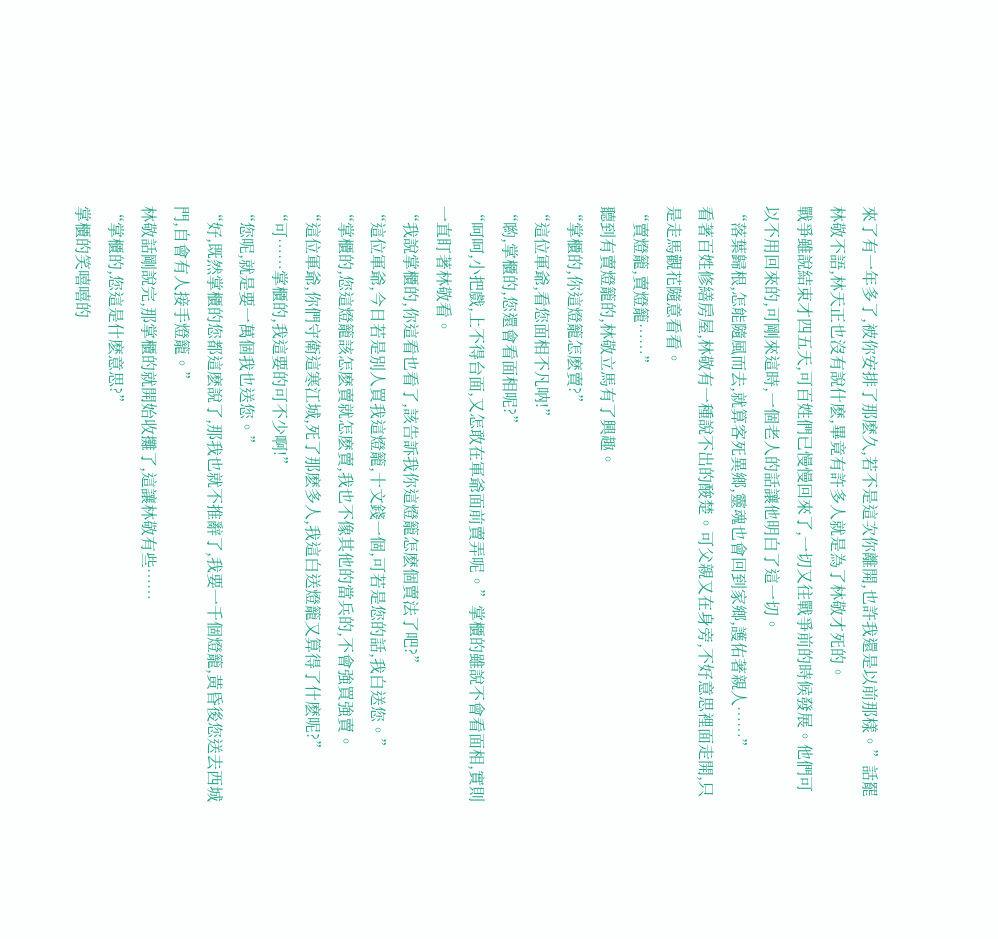來了有一年多了,被你安排了那麽久,若不是這次你離開,也許我還是以前那樣。”話罷林敬不語,林天正也沒有說什麽,畢竟有許多人就是為了林敬才死的。
戰爭雖說結束才四五天,可百姓們已慢慢回來了,一切又往戰爭前的時候發展。他們可以不用回來的,可剛來這時,一個老人的話讓他明白了這一切。
“落葉歸根,怎能隨風而去,就算客死異鄉,靈魂也會回到家鄉,護佑著親人……”
看著百姓修繕房屋,林敬有一種說不出的酸楚。可父親又在身旁,不好意思裡面走開,只是走馬觀花隨意看看。
“賣燈籠,賣燈籠……”
聽到有賣燈籠的,林敬立馬有了興趣。
“掌櫃的,你這燈籠怎麽賣?”
“這位軍爺,看您面相不凡呐!”
“喲,掌櫃的,您還會看面相呢?”
“呵呵,小把戲,上不得台面,又怎敢在軍爺面前賣弄呢。”掌櫃的雖說不會看面相,實則一直盯著林敬看。
“我說掌櫃的,你這看也看了,該告訴我你這燈籠怎麽個賣法了吧?”
“這位軍爺,今日若是別人買我這燈籠,十文錢一個,可若是您的話,我白送您。”
“掌櫃的,您這燈籠該怎麽賣就怎麽賣,我也不像其他的當兵的,不會強買強賣。
“這位軍爺,你們守衛這寒江城,死了那麽多人,我這白送燈籠又算得了什麽呢?”
“可……掌櫃的,我這要的可不少啊!”
“您呢,就是要一萬個我也送您。”
“好,既然掌櫃的您都這麽說了,那我也就不推辭了,我要一千個燈籠,黃昏後您送去西城門,自會有人接手燈籠。”
林敬話剛說完,那掌櫃的就開始收攤了,這讓林敬有些……
“掌櫃的,您這是什麽意思?”
掌櫃的笑嘻嘻的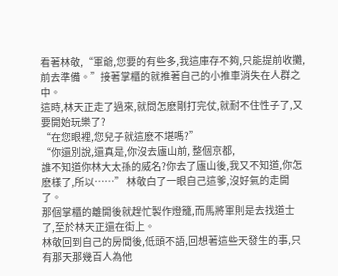看著林敬,“軍爺,您要的有些多,我這庫存不夠,只能提前收攤,前去準備。”接著掌櫃的就推著自己的小推車消失在人群之中。
這時,林天正走了過來,就問怎麽剛打完仗,就耐不住性子了,又要開始玩樂了?
“在您眼裡,您兒子就這麽不堪嗎?”
“你還別說,還真是,你沒去廬山前, 整個京都,
誰不知道你林大太孫的威名?你去了廬山後,我又不知道,你怎麽樣了,所以……” 林敬白了一眼自己這爹,沒好氣的走開了。
那個掌櫃的離開後就趕忙製作燈籠,而馬將軍則是去找道士了,至於林天正還在街上。
林敬回到自己的房間後,低頭不語,回想著這些天發生的事,只有那天那幾百人為他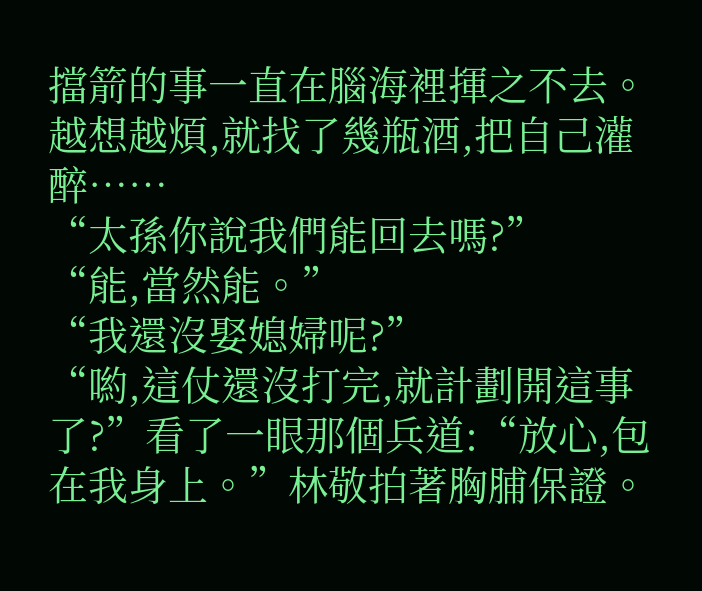擋箭的事一直在腦海裡揮之不去。越想越煩,就找了幾瓶酒,把自己灌醉……
“太孫你說我們能回去嗎?”
“能,當然能。”
“我還沒娶媳婦呢?”
“喲,這仗還沒打完,就計劃開這事了?”看了一眼那個兵道:“放心,包在我身上。”林敬拍著胸脯保證。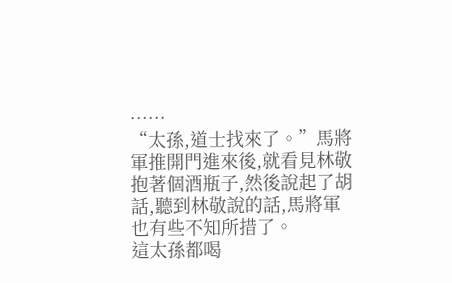……
“太孫,道士找來了。”馬將軍推開門進來後,就看見林敬抱著個酒瓶子,然後說起了胡話,聽到林敬說的話,馬將軍也有些不知所措了。
這太孫都喝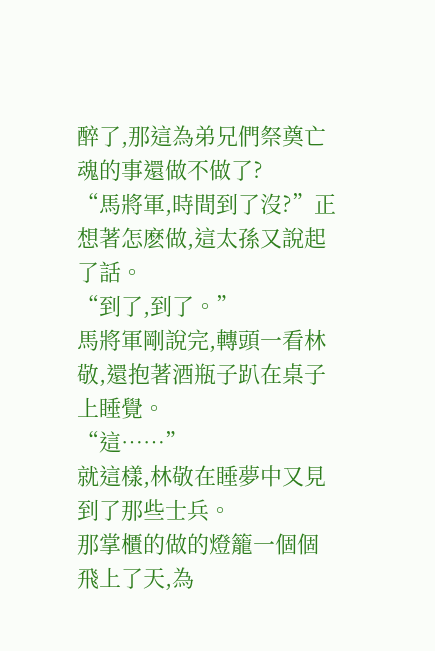醉了,那這為弟兄們祭奠亡魂的事還做不做了?
“馬將軍,時間到了沒?”正想著怎麽做,這太孫又說起了話。
“到了,到了。”
馬將軍剛說完,轉頭一看林敬,還抱著酒瓶子趴在桌子上睡覺。
“這……”
就這樣,林敬在睡夢中又見到了那些士兵。
那掌櫃的做的燈籠一個個飛上了天,為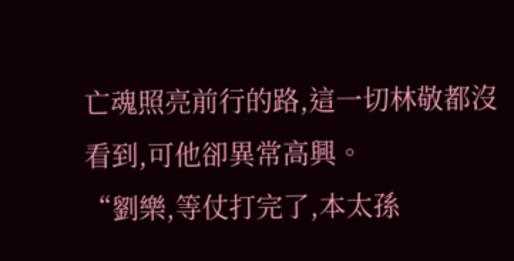亡魂照亮前行的路,這一切林敬都沒看到,可他卻異常高興。
“劉樂,等仗打完了,本太孫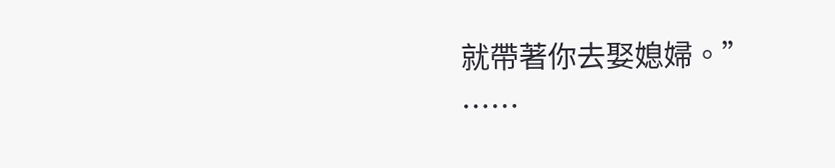就帶著你去娶媳婦。”
……